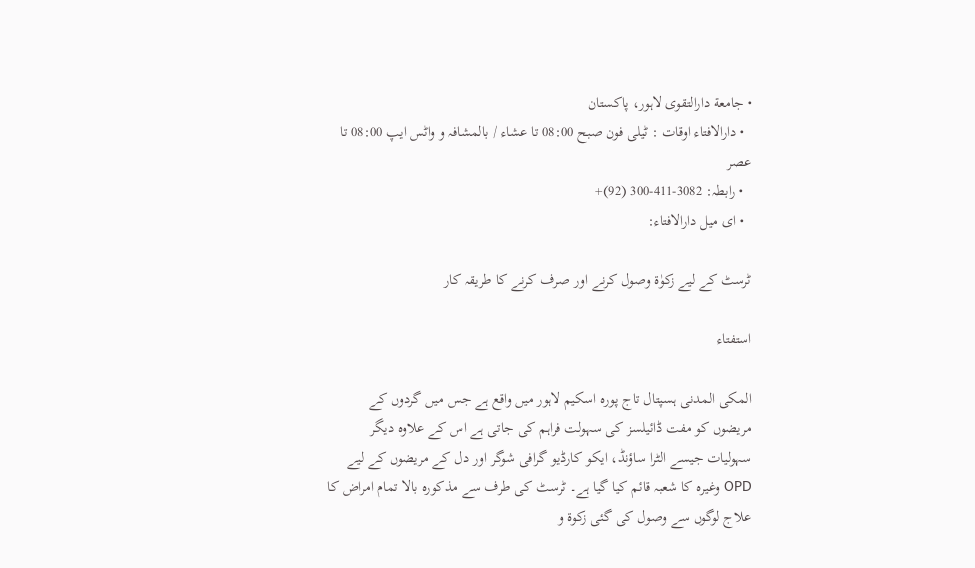• جامعة دارالتقوی لاہور، پاکستان
  • دارالافتاء اوقات : ٹیلی فون صبح 08:00 تا عشاء / بالمشافہ و واٹس ایپ 08:00 تا عصر
  • رابطہ: 3082-411-300 (92)+
  • ای میل دارالافتاء:

ٹرسٹ کے لیے زکوٰۃ وصول کرنے اور صرف کرنے کا طریقہ کار

استفتاء

المکی المدنی ہسپتال تاج پورہ اسکیم لاہور میں واقع ہے جس میں گردوں کے مریضوں کو مفت ڈائیلسز کی سہولت فراہم کی جاتی ہے اس کے علاوہ دیگر سہولیات جیسے الٹرا ساؤنڈ، ایکو کارڈیو گرافی شوگر اور دل کے مریضوں کے لیے OPD وغیرہ کا شعبہ قائم کیا گیا ہے۔ ٹرسٹ کی طرف سے مذکورہ بالا تمام امراض کا علاج لوگوں سے وصول کی گئی زکوۃ و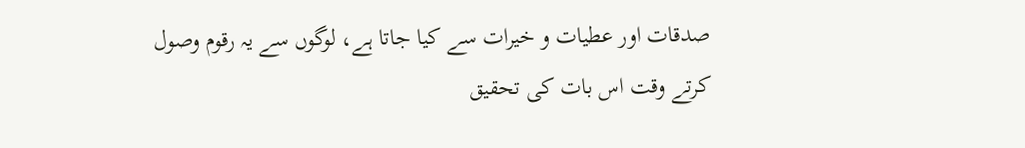صدقات اور عطیات و خیرات سے کیا جاتا ہے، لوگوں سے یہ رقوم وصول کرتے وقت اس بات کی تحقیق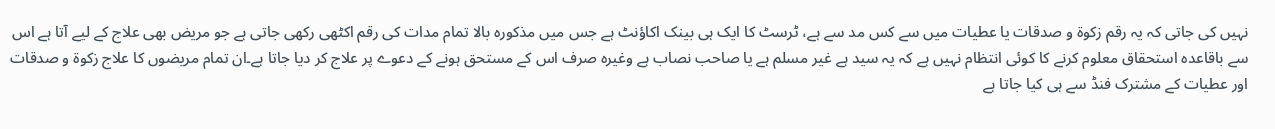نہیں کی جاتی کہ یہ رقم زکوۃ و صدقات یا عطیات میں سے کس مد سے ہے، ٹرسٹ کا ایک ہی بینک اکاؤنٹ ہے جس میں مذکورہ بالا تمام مدات کی رقم اکٹھی رکھی جاتی ہے جو مریض بھی علاج کے لیے آتا ہے اس سے باقاعدہ استحقاق معلوم کرنے کا کوئی انتظام نہیں ہے کہ یہ سید ہے غیر مسلم ہے یا صاحب نصاب ہے وغیرہ صرف اس کے مستحق ہونے کے دعوے پر علاج کر دیا جاتا ہے۔ان تمام مریضوں کا علاج زکوۃ و صدقات اور عطیات کے مشترک فنڈ سے ہی کیا جاتا ہے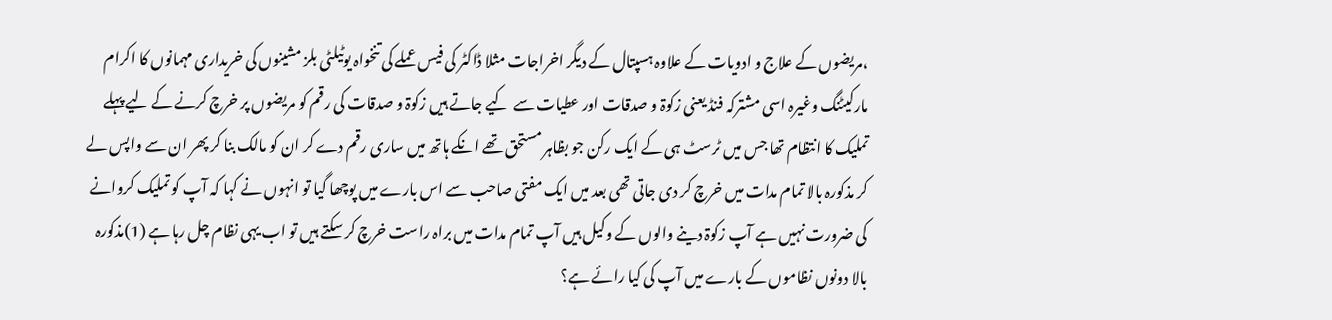،مریضوں کے علاج و ادویات کے علاوہ ہسپتال کے دیگر اخراجات مثلا ڈاکٹر کی فیس عملے کی تنخواہ یوٹیلٹی بلز مشینوں کی خریداری مہمانوں کا اکرام مارکیٹنگ وغیرہ اسی مشترکہ فنڈ یعنی زکوۃ و صدقات اور عطیات سے  کیے جاتے ہیں زکوۃ و صدقات کی رقم کو مریضوں پر خرچ کرنے کے لیے پہلے تملیک کا انتظام تھا جس میں ٹرسٹ ہی کے ایک رکن جو بظاہر مستحق تھے انکے ہاتھ میں ساری رقم دے کر ان کو مالک بنا کر پھر ان سے واپس لے کر مذکورہ بالا تمام مدات میں خرچ کر دی جاتی تھی بعد میں ایک مفتی صاحب سے اس بارے میں پوچھا گیا تو انہوں نے کہا کہ آپ کو تملیک کروانے کی ضرورت نہیں ہے آپ زکوۃ دینے والوں کے وکیل ہیں آپ تمام مدات میں براہ راست خرچ کر سکتے ہیں تو اب یہی نظام چل رہا ہے (1)مذکورہ بالا دونوں نظاموں کے بارے میں آپ کی کیا رائے ہے؟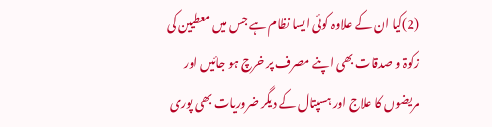(2)کیا ان کے علاوہ کوئی ایسا نظام ہے جس میں معطیین کی زکوۃ و صدقات بھی اپنے مصرف پر خرچ ہو جائیں اور مریضوں کا علاج اور ہسپتال کے دیگر ضروریات بھی پوری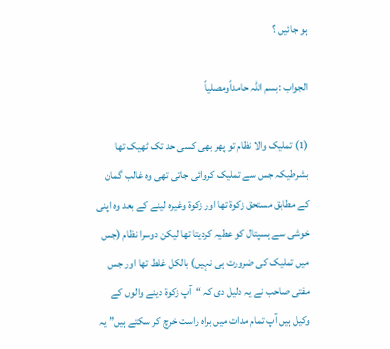ہو جائیں ؟

الجواب :بسم اللہ حامداًومصلیاً

(1) تملیک والا نظام تو پھر بھی کسی حد تک ٹھیک تھا بشرطیکہ جس سے تملیک کروائی جاتی تھی وہ غالب گمان کے مطابق مستحق زکوۃ تھا اور زکوۃ وغیرہ لینے کے بعد وہ اپنی خوشی سے ہسپتال کو عطیہ کردیتا تھا لیکن دوسرا نظام (جس میں تملیک کی ضرورت ہی نہیں) بالکل غلط تھا اور جس مفتی صاحب نے یہ دلیل دی کہ “آپ زکوۃ دینے والوں کے وکیل ہیں آپ تمام مدات میں براہ راست خرچ کر سکتے ہیں” یہ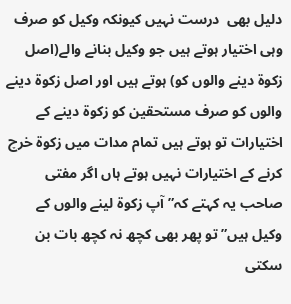دلیل بھی  درست نہیں کیونکہ وکیل کو صرف وہی اختیار ہوتے ہیں جو وکیل بنانے والے(اصل زکوۃ دینے والوں کو) ہوتے ہیں اور اصل زکوۃ دینے والوں کو صرف مستحقین کو زکوۃ دینے کے اختیارات تو ہوتے ہیں تمام مدات میں زکوۃ خرچ کرنے کے اختیارات نہیں ہوتے ہاں اگر مفتی صاحب یہ کہتے کہ” آپ زکوۃ لینے والوں کے وکیل ہیں” تو پھر بھی کچھ نہ کچھ بات بن سکتی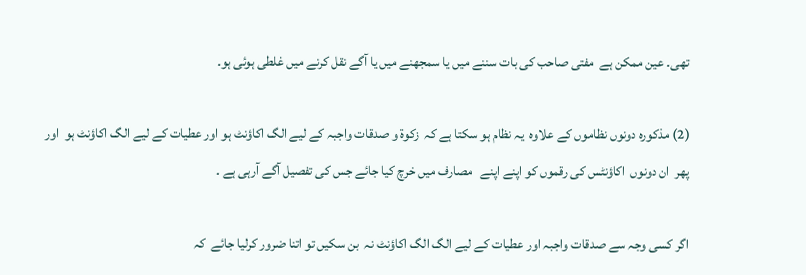تھی۔ عین ممکن ہے  مفتی صاحب کی بات سننے میں یا سمجھنے میں یا آگے نقل کرنے میں غلطی ہوئی ہو۔

(2) مذکورہ دونوں نظاموں کے علاوہ  یہ نظام ہو سکتا ہے کہ  زکوۃ و صدقات واجبہ کے لیے الگ اکاؤنٹ ہو اور عطیات کے لیے الگ اکاؤنٹ ہو  اور پھر  ان دونوں  اکاؤنٹس کی رقموں کو اپنے اپنے   مصارف میں خرچ کیا جائے جس کی تفصیل آگے آرہی ہے ۔

اگر کسی وجہ سے صدقات واجبہ اور عطیات کے لیے الگ الگ اکاؤنٹ نہ  بن سکیں تو اتنا ضرور کرلیا جائے  کہ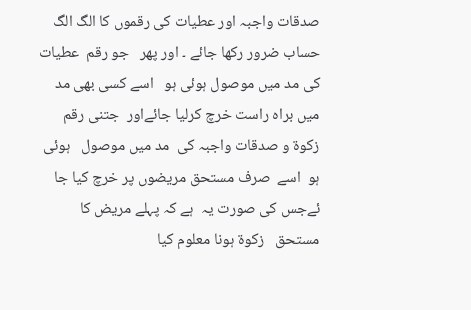صدقات واجبہ اور عطیات کی رقموں کا الگ الگ حساب ضرور رکھا جائے ۔ اور پھر   جو رقم  عطیات کی مد میں موصول ہوئی ہو   اسے کسی بھی مد میں براہ راست خرچ کرلیا جائےاور  جتنی رقم زکوۃ و صدقات واجبہ کی  مد میں موصول   ہوئی ہو  اسے  صرف مستحق مریضوں پر خرچ کیا جا ئےجس کی صورت یہ  ہے کہ پہلے مریض کا مستحق   زکوۃ ہونا معلوم کیا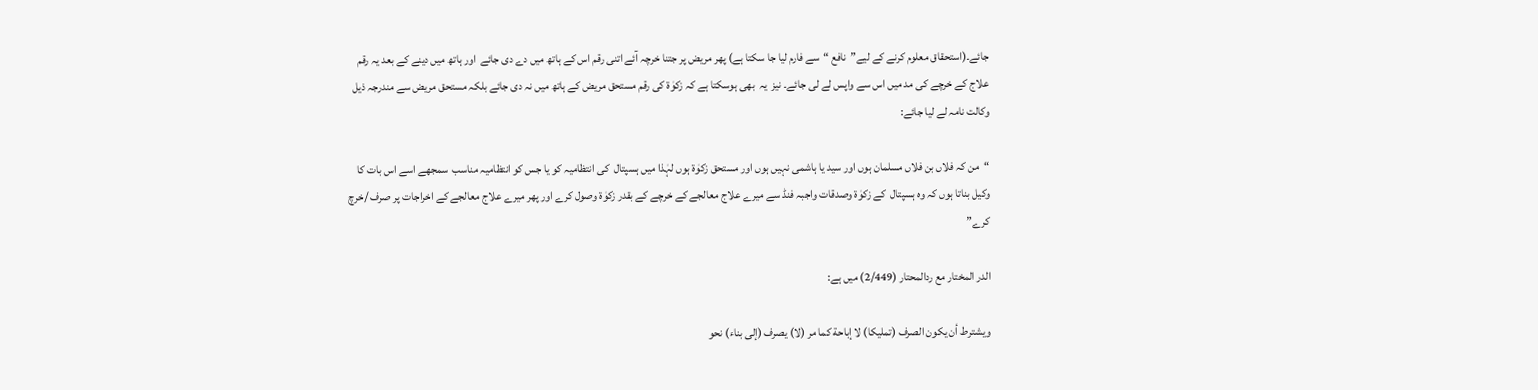جائے۔(استحقاق معلوم کرنے کے لیے”نافع “سے فارم لیا جا سکتا ہے) پھر مریض پر جتنا خرچہ آئے اتنی رقم اس کے ہاتھ میں دے دی جائے  اور ہاتھ میں دینے کے بعد یہ رقم علاج کے خرچے کی مد میں اس سے واپس لے لی جائے۔ نیز  یہ  بھی ہوسکتا ہے کہ زکوٰۃ کی رقم مستحق مریض کے ہاتھ میں نہ دی جائے بلکہ مستحق مریض سے مندرجہ ذیل وکالت نامہ لے لیا جائے:

“من کہ فلاں بن فلاں مسلمان ہوں اور سید یا ہاشمی نہیں ہوں اور مستحق زکوٰۃ ہوں لہٰذا میں ہسپتال  کی انتظامیہ کو یا جس کو انتظامیہ مناسب  سمجھے اسے اس بات کا وکیل بناتا ہوں کہ وہ ہسپتال  کے زکوٰۃ وصدقات واجبہ فنڈ سے میرے علاج معالجے کے خرچے کے بقدر زکوٰۃ وصول کرے اور پھر میرے علاج معالجے کے اخراجات پر صرف /خرچ کرے”

الدر المختار مع ردالمحتار (2/449) میں ہے:

ويشترط ‌أن ‌يكون ‌الصرف (تمليكا) لا إباحة كما مر (لا) يصرف (إلى بناء) نحو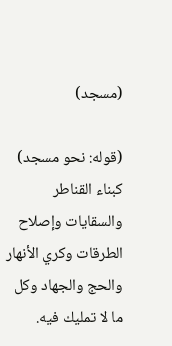(مسجد)

(قوله: نحو مسجد) كبناء ‌القناطر والسقايات وإصلاح الطرقات وكري الأنهار والحج والجهاد وكل ما لا تمليك فيه.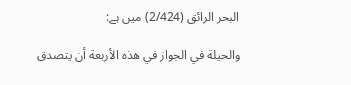البحر الرائق (2/424) میں ہے:

والحيلة في الجواز ‌في ‌هذه ‌الأربعة أن يتصدق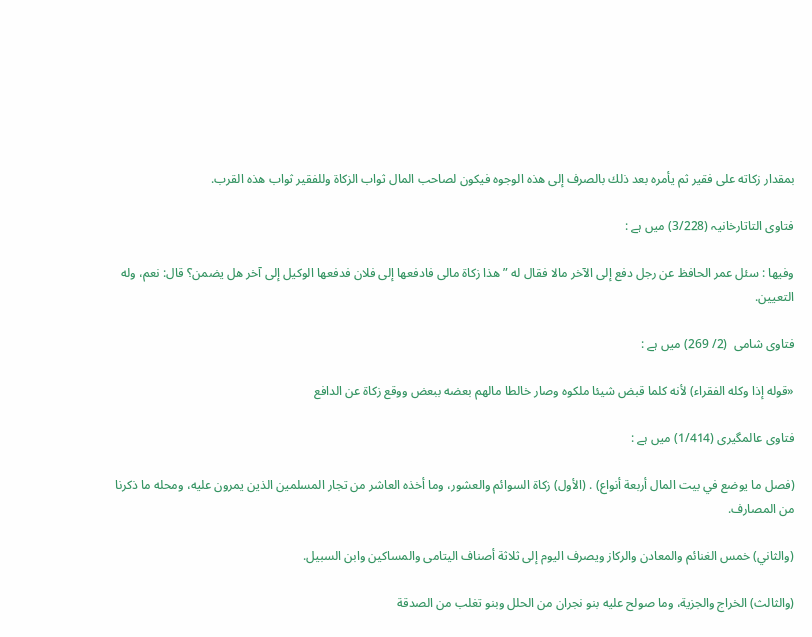بمقدار زكاته على فقير ثم يأمره بعد ذلك بالصرف إلى هذه الوجوه فيكون لصاحب المال ثواب الزكاة وللفقير ثواب هذه القرب.

فتاوی التاتارخانیہ (3/228) میں ہے :

وفيها : سئل عمر الحافظ عن رجل دفع إلى الآخر مالا فقال له ” هذا زكاة مالى فادفعها إلى فلان فدفعها الوكيل إلى آخر هل يضمن؟ قال: نعم، وله التعيين.

فتاوی شامی  (2/ 269) میں ہے :

«قوله إذا وكله الفقراء) لأنه ‌كلما ‌قبض ‌شيئا ملكوه وصار خالطا مالهم بعضه ببعض ووقع زكاة عن الدافع

فتاوی عالمگیری (1/414) میں ہے :

(فصل ما يوضع في ‌بيت ‌المال ‌أربعة أنواع) . (الأول) زكاة السوائم والعشور، وما أخذه العاشر من تجار المسلمين الذين يمرون عليه، ومحله ما ذكرنا من المصارف.

(والثاني) خمس الغنائم والمعادن والركاز ويصرف اليوم إلى ثلاثة أصناف اليتامى والمساكين وابن السبيل.

(والثالث) الخراج والجزية، وما صولح عليه بنو نجران من الحلل وبنو تغلب من الصدقة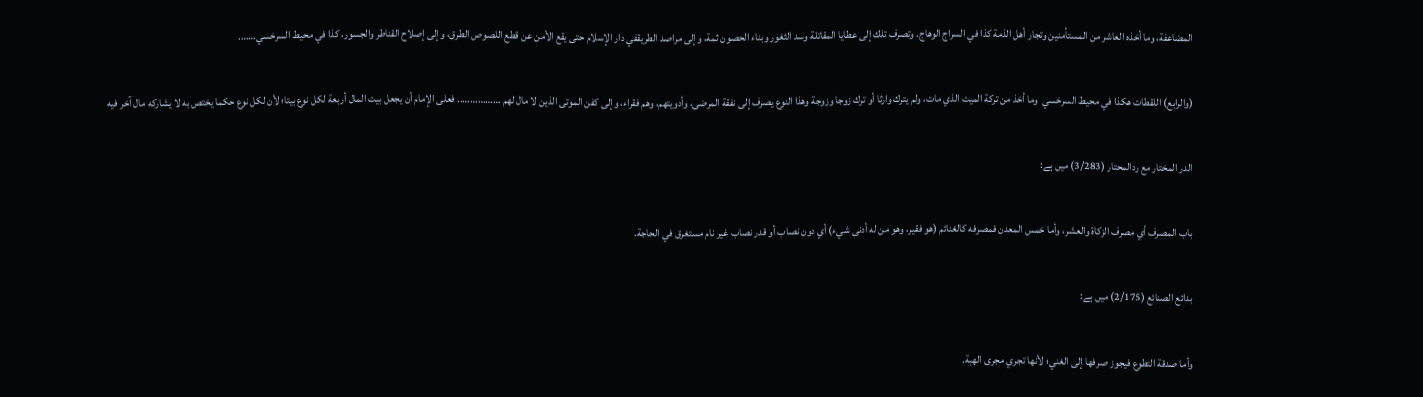المضاعفة، وما أخذه العاشر من المستأمنين وتجار أهل الذمة كذا في السراج الوهاج. وتصرف تلك إلى عطايا المقاتلة وسد الثغور وبناء الحصون ثمة، وإلى مراصد الطريقفي دار الإسلام حتى يقع الأمن عن قطع اللصوص الطرق، وإلى إصلاح القناطر والجسور، كذا في محيط السرخسي…….

(والرابع) اللقطات هكذا في محيط السرخسي  وما أخذ من تركة الميت الذي مات، ولم يترك وارثا أو ترك زوجا وزوجة وهذا النوع يصرف إلى نفقة المرضى، وأدويتهم، وهم فقراء، وإلى كفن الموتى الذين لا مال لهم …………….. فعلى الإمام أن يجعل بيت المال أربعة لكل نوع بيتا؛ لأن لكل نوع حكما يختص به لا يشاركه مال آخر فيه

الدر المختار مع ردالمحتار (3/283) میں ہے:

باب المصرف أي ‌مصرف ‌الزكاة والعشر، وأما خمس المعدن فمصرفه كالغنائم (هو فقير، وهو من له أدنى شيء) أي دون نصاب أو قدر نصاب غير نام مستغرق في الحاجة.

بدائع الصنائع (2/175) میں ہے:

وأما ‌صدقة ‌التطوع فيجوز صرفها إلى الغني؛ لأنها تجري مجرى الهبة.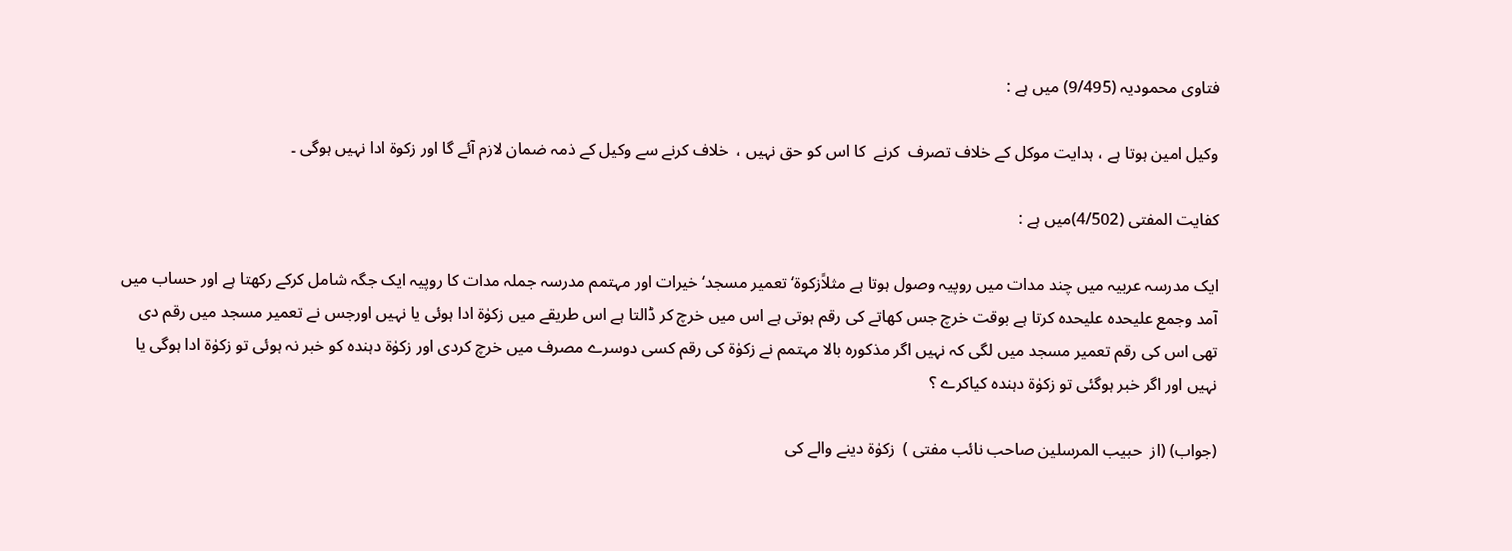فتاوی محمودیہ (9/495) میں ہے :

وکیل امین ہوتا ہے ، ہدایت موکل کے خلاف تصرف  کرنے  کا اس کو حق نہیں ،  خلاف کرنے سے وکیل کے ذمہ ضمان لازم آئے گا اور زکوۃ ادا نہیں ہوگی ۔

کفایت المفتی (4/502)میں ہے :

ایک مدرسہ عربیہ میں چند مدات میں روپیہ وصول ہوتا ہے مثلاًزکوۃ‘ تعمیر مسجد‘ خیرات اور مہتمم مدرسہ جملہ مدات کا روپیہ ایک جگہ شامل کرکے رکھتا ہے اور حساب میں آمد وجمع علیحدہ علیحدہ کرتا ہے بوقت خرچ جس کھاتے کی رقم ہوتی ہے اس میں خرچ کر ڈالتا ہے اس طریقے میں زکوٰۃ ادا ہوئی یا نہیں اورجس نے تعمیر مسجد میں رقم دی تھی اس کی رقم تعمیر مسجد میں لگی کہ نہیں اگر مذکورہ بالا مہتمم نے زکوٰۃ کی رقم کسی دوسرے مصرف میں خرچ کردی اور زکوٰۃ دہندہ کو خبر نہ ہوئی تو زکوٰۃ ادا ہوگی یا نہیں اور اگر خبر ہوگئی تو زکوٰۃ دہندہ کیاکرے ؟

(جواب) (از  حبیب المرسلین صاحب نائب مفتی )  زکوٰۃ دینے والے کی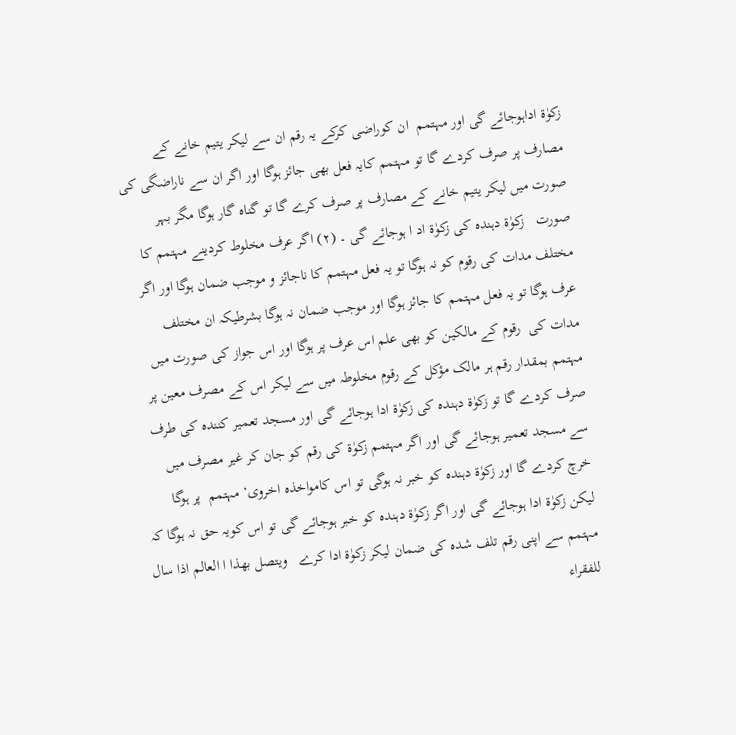زکوٰۃ اداہوجائے گی اور مہتمم  ان کوراضی کرکے یہ رقم ان سے لیکر یتیم خانے کے مصارف پر صرف کردے گا تو مہتمم کایہ فعل بھی جائز ہوگا اور اگر ان سے ناراضگی کی صورت میں لیکر یتیم خانے کے مصارف پر صرف کرے گا تو گناہ گار ہوگا مگر بہر صورت   زکوٰۃ دہندہ کی زکوٰۃ اد ا ہوجائے گی ۔ (۲) اگر عرف مخلوط کردینے مہتمم کا مختلف مدات کی رقوم کو نہ ہوگا تو یہ فعل مہتمم کا ناجائز و موجب ضمان ہوگا اور اگر عرف ہوگا تو یہ فعل مہتمم کا جائز ہوگا اور موجب ضمان نہ ہوگا بشرطیکہ ان مختلف مدات کی  رقوم کے مالکین کو بھی علم اس عرف پر ہوگا اور اس جواز کی صورت میں مہتمم بمقدار رقم ہر مالک مؤکل کے رقوم مخلوطہ میں سے لیکر اس کے مصرف معین پر صرف کردے گا تو زکوٰۃ دہندہ کی زکوٰۃ ادا ہوجائے گی اور مسجد تعمیر کنندہ کی طرف سے مسجد تعمیر ہوجائے گی اور اگر مہتمم زکوٰۃ کی رقم کو جان کر غیر مصرف میں خرچ کردے گا اور زکوٰۃ دہندہ کو خبر نہ ہوگی تو اس کامواخذہ اخروی‘ مہتمم  پر ہوگا  لیکن زکوٰۃ ادا ہوجائے گی اور اگر زکوٰۃ دہندہ کو خبر ہوجائے گی تو اس کویہ حق نہ ہوگا کہ مہتمم سے اپنی رقم تلف شدہ کی ضمان لیکر زکوٰۃ ادا کرے   ویتصل بهذا ا العالم اذا سال للفقراء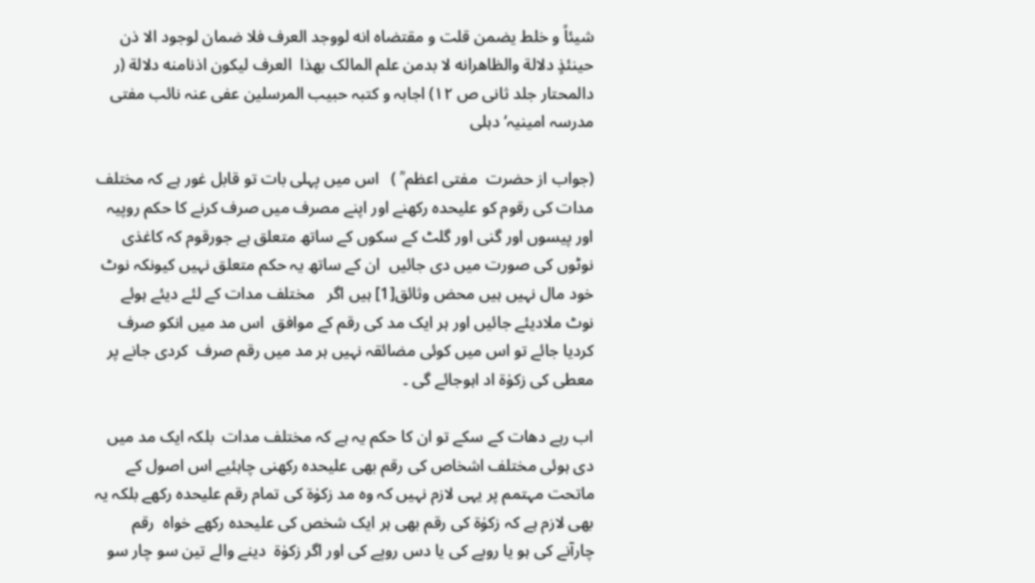شیئاً و خلط یضمن قلت و مقتضاه انه لووجد العرف فلا ضمان لوجود الا ذن حینئذٍ دلالة والظاهرانه لا بدمن علم المالک بهذا  العرف لیکون اذنامنه دلالة (ر دالمحتار جلد ثانی ص ۱۲) اجابہ و کتبہ حبیب المرسلین عفی عنہ نائب مفتی مدرسہ امینیہ‘ دہلی

(جواب از حضرت  مفتی اعظم ؒ )   اس میں پہلی بات تو قابل غور ہے کہ مختلف مدات کی رقوم کو علیحدہ رکھنے اور اپنے مصرف میں صرف کرنے کا حکم روپیہ اور پیسوں اور گنی اور گلٹ کے سکوں کے ساتھ متعلق ہے جورقوم کہ کاغذی نوٹوں کی صورت میں دی جائیں  ان کے ساتھ یہ حکم متعلق نہیں کیونکہ نوٹ خود مال نہیں ہیں محض وثائق[1] ہیں اگر   مختلف مدات کے لئے دیئے ہوئے نوٹ ملادیئے جائیں اور ہر ایک مد کی رقم کے موافق  اس مد میں انکو صرف کردیا جائے تو اس میں کوئی مضائقہ نہیں ہر مد میں رقم صرف  کردی جانے پر معطی کی زکوٰۃ اد اہوجائے گی ۔

اب رہے دھات کے سکے تو ان کا حکم یہ ہے کہ مختلف مدات  بلکہ ایک مد میں دی ہوئی مختلف اشخاص کی رقم بھی علیحدہ رکھنی چاہئیے اس اصول کے ماتحت مہتمم پر یہی لازم نہیں کہ وہ مد زکوٰۃ کی تمام رقم علیحدہ رکھے بلکہ یہ بھی لازم ہے کہ زکوٰۃ کی رقم بھی ہر ایک شخص کی علیحدہ رکھے خواہ  رقم چارآنے کی ہو یا روپے کی یا دس روپے کی اور اگر زکوٰۃ  دینے والے تین سو چار سو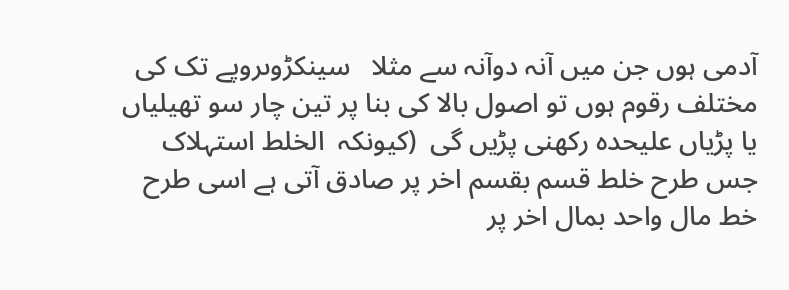آدمی ہوں جن میں آنہ دوآنہ سے مثلا   سینکڑوںروپے تک کی مختلف رقوم ہوں تو اصول بالا کی بنا پر تین چار سو تھیلیاں یا پڑیاں علیحدہ رکھنی پڑیں گی  (کیونکہ  الخلط استہلاک جس طرح خلط قسم بقسم اخر پر صادق آتی ہے اسی طرح خط مال واحد بمال اخر پر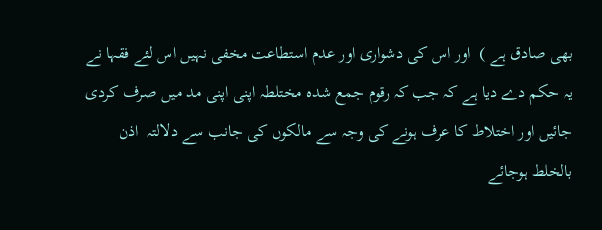بھی صادق ہے )  اور اس کی دشواری اور عدم استطاعت مخفی نہیں اس لئے فقہا نے یہ حکم دے دیا ہے کہ جب کہ رقوم جمع شدہ مختلطہ اپنی اپنی مد میں صرف کردی جائیں اور اختلاط کا عرف ہونے کی وجہ سے مالکوں کی جانب سے دلالتہ  اذن بالخلط ہوجائے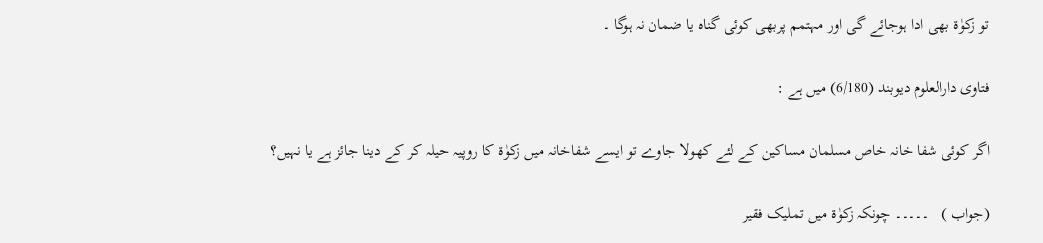تو زکوٰۃ بھی ادا ہوجائے گی اور مہتمم پربھی کوئی گناہ یا ضمان نہ ہوگا ۔

فتاوی دارالعلوم دیوبند (6/180) میں ہے :

اگر کوئی شفا خانہ خاص مسلمان مساکین کے لئے کھولا جاوے تو ایسے شفاخانہ میں زکوٰۃ کا روپیہ حیلہ کر کے دینا جائز ہے یا نہیں؟

(جواب )   ۔۔۔۔۔ چونکہ زکوٰۃ میں تملیک فقیر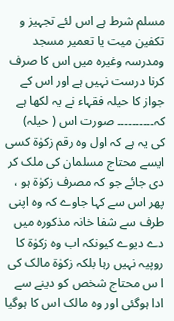مسلم شرط ہے اس لئے تجہیز و تکفین میت یا تعمیر مسجد ومدرسہ وغیرہ میں اس کا صرف کرنا درست نہیں ہے اور اس کے جواز کا حیلہ فقہاء نے یہ لکھا ہے کہ۔۔۔۔۔۔۔۔۔۔ صورت اس ( حیلہ)  کی یہ ہے کہ اول وہ رقم زکوٰۃ کسی ایسے محتاج مسلمان کی ملک کر دی جائے جو کہ مصرف زکوٰۃ ہو ، پھر اس سے کہا جاوے کہ وہ اپنی طرف سے شفا خانہ مذکورہ میں دے دیوے کیونکہ اب وہ زکوٰۃ کا روپیہ نہیں رہا بلکہ زکوٰۃ مالک کی ا س محتاج شخص کو دینے سے ادا ہوگئی اور وہ مالک اس کا ہوگیا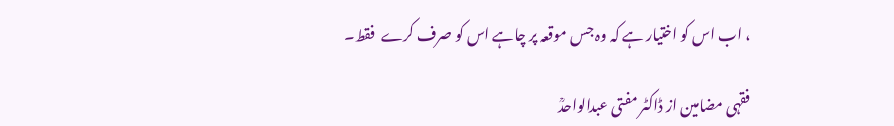، اب اس کو اختیار ہے کہ وہ جس موقعہ پر چاہے اس کو صرف کرے  فقط۔

فقہی مضامین از ڈاکٹر مفتی عبدالواحدؒ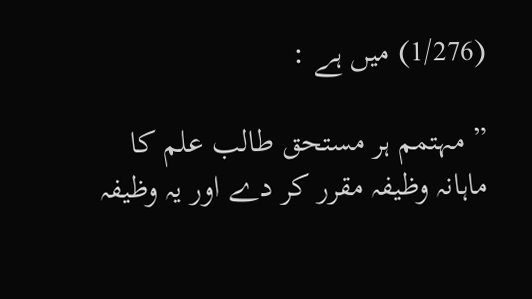(1/276) میں ہے :

” مہتمم ہر مستحق طالب علم کا ماہانہ وظیفہ مقرر کر دے اور یہ وظیفہ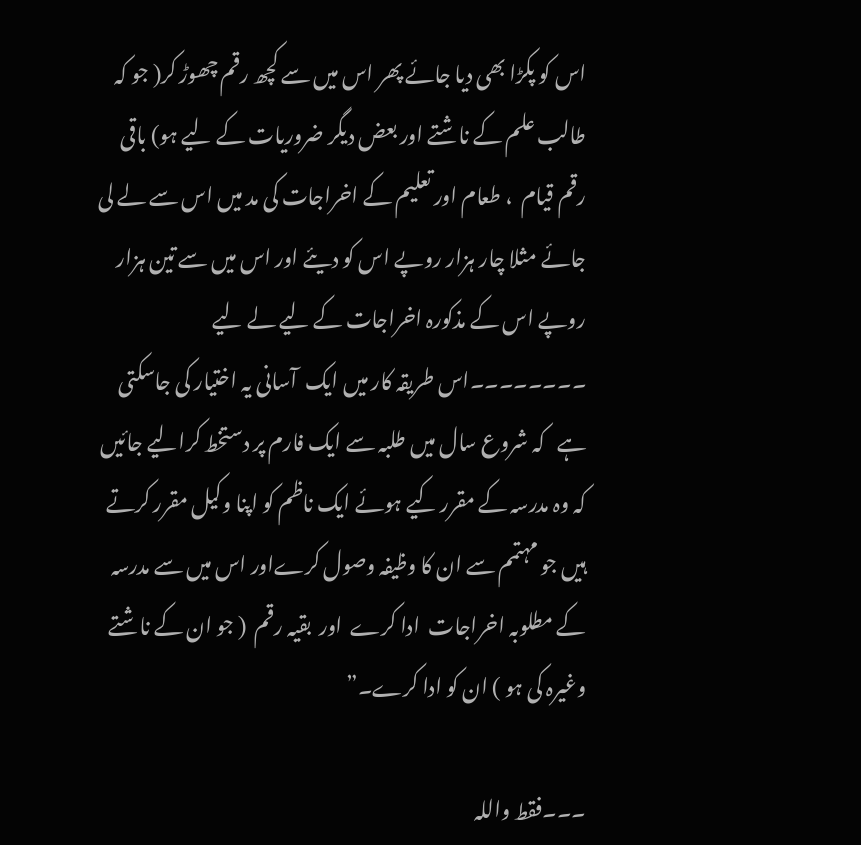اس کو پکڑا بھی دیا جائے پھر اس میں سے کچھ رقم چھوڑ کر( جو کہ طالب علم کے ناشتے اور بعض دیگر ضروریات کے لیے ہو) باقی رقم قیام  ، طعام اور تعلیم کے اخراجات کی مد میں اس سے لے لی جائے مثلا چار ہزار روپے اس کو دیئے اور اس میں سے تین ہزار روپے اس کے مذکورہ اخراجات کے لیے لے لیے  ۔۔۔۔۔۔۔۔اس طریقہ کار میں ایک  آسانی یہ اختیار کی جاسکتی ہے   کہ شروع سال میں طلبہ سے ایک فارم پر دستخط کرالیے جائیں کہ وہ مدرسہ کے مقرر کیے ہوئے ایک ناظم کو اپنا وکیل مقرر کرتے ہیں جو مہتمم سے ان کا وظیفہ وصول کرےاور اس میں سے مدرسہ کے مطلوبہ اخراجات  ادا کرے  اور  بقیہ رقم  ( جو ان کے ناشتے وغیرہ کی ہو ) ان کو ادا کرے۔”

۔۔۔فقط واللہ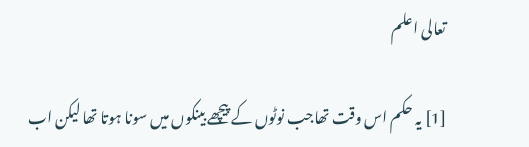تعالی اعلم

[1] یہ حکم اس وقت تھاجب نوٹوں کے پیچھے بینکوں میں سونا ہوتا تھا لیکن اب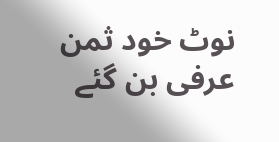نوٹ خود ثمن عرفی بن گئے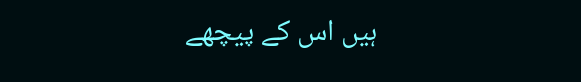ہیں اس کے پیچھے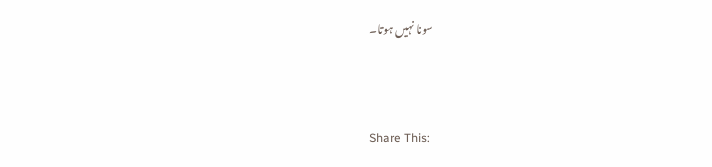سونا نہیں ہوتا۔



Share This: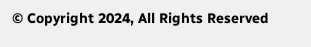© Copyright 2024, All Rights Reserved